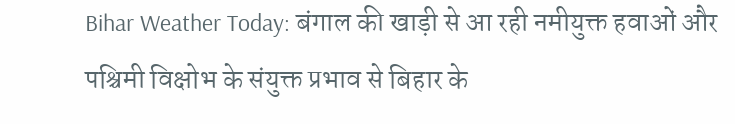Bihar Weather Today: बंगाल की खाड़ी से आ रही नमीयुक्त हवाओं और पश्चिमी विक्षोभ के संयुक्त प्रभाव से बिहार के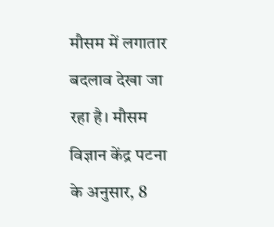मौसम में लगातार बदलाव देखा जा रहा है। मौसम विज्ञान केंद्र पटना के अनुसार, 8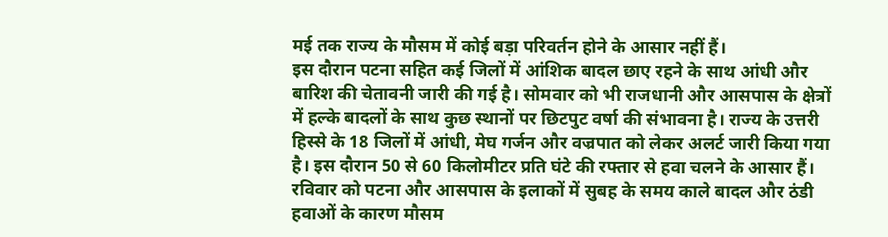मई तक राज्य के मौसम में कोई बड़ा परिवर्तन होने के आसार नहीं हैं।
इस दौरान पटना सहित कई जिलों में आंशिक बादल छाए रहने के साथ आंधी और बारिश की चेतावनी जारी की गई है। सोमवार को भी राजधानी और आसपास के क्षेत्रों में हल्के बादलों के साथ कुछ स्थानों पर छिटपुट वर्षा की संभावना है। राज्य के उत्तरी हिस्से के 18 जिलों में आंधी, मेघ गर्जन और वज्रपात को लेकर अलर्ट जारी किया गया है। इस दौरान 50 से 60 किलोमीटर प्रति घंटे की रफ्तार से हवा चलने के आसार हैं।
रविवार को पटना और आसपास के इलाकों में सुबह के समय काले बादल और ठंडी हवाओं के कारण मौसम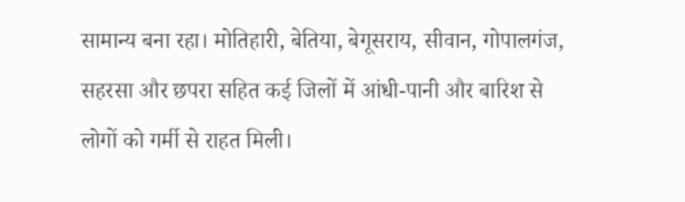सामान्य बना रहा। मोतिहारी, बेतिया, बेगूसराय, सीवान, गोपालगंज, सहरसा और छपरा सहित कई जिलों में आंधी-पानी और बारिश से लोगों को गर्मी से राहत मिली।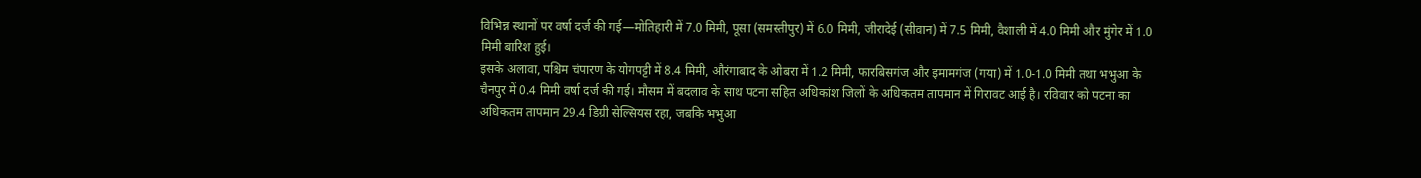विभिन्न स्थानों पर वर्षा दर्ज की गई—मोतिहारी में 7.0 मिमी, पूसा (समस्तीपुर) में 6.0 मिमी, जीरादेई (सीवान) में 7.5 मिमी, वैशाली में 4.0 मिमी और मुंगेर में 1.0 मिमी बारिश हुई।
इसके अलावा, पश्चिम चंपारण के योगपट्टी में 8.4 मिमी, औरंगाबाद के ओबरा में 1.2 मिमी, फारबिसगंज और इमामगंज (गया) में 1.0-1.0 मिमी तथा भभुआ के चैनपुर में 0.4 मिमी वर्षा दर्ज की गई। मौसम में बदलाव के साथ पटना सहित अधिकांश जिलों के अधिकतम तापमान में गिरावट आई है। रविवार को पटना का अधिकतम तापमान 29.4 डिग्री सेल्सियस रहा, जबकि भभुआ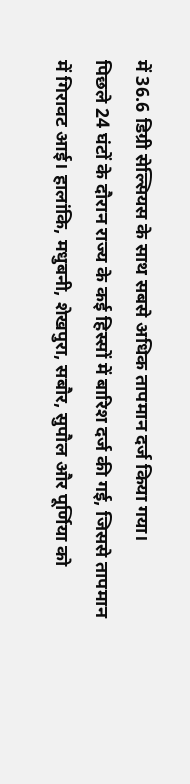में 36.6 डिग्री सेल्सियस के साथ सबसे अधिक तापमान दर्ज किया गया।
पिछले 24 घंटों के दौरान राज्य के कई हिस्सों में बारिश दर्ज की गई, जिससे तापमान में गिरावट आई। हालांकि, मधुबनी, शेखपुरा, सबौर, सुपौल और पूर्णिया को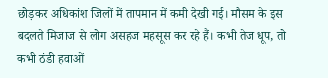छोड़कर अधिकांश जिलों में तापमान में कमी देखी गई। मौसम के इस बदलते मिजाज से लोग असहज महसूस कर रहे हैं। कभी तेज धूप, तो कभी ठंडी हवाओं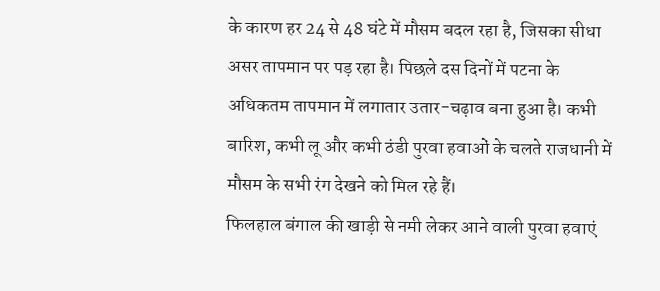के कारण हर 24 से 48 घंटे में मौसम बदल रहा है, जिसका सीधा असर तापमान पर पड़ रहा है। पिछले दस दिनों में पटना के अधिकतम तापमान में लगातार उतार-चढ़ाव बना हुआ है। कभी बारिश, कभी लू और कभी ठंडी पुरवा हवाओं के चलते राजधानी में मौसम के सभी रंग देखने को मिल रहे हैं।
फिलहाल बंगाल की खाड़ी से नमी लेकर आने वाली पुरवा हवाएं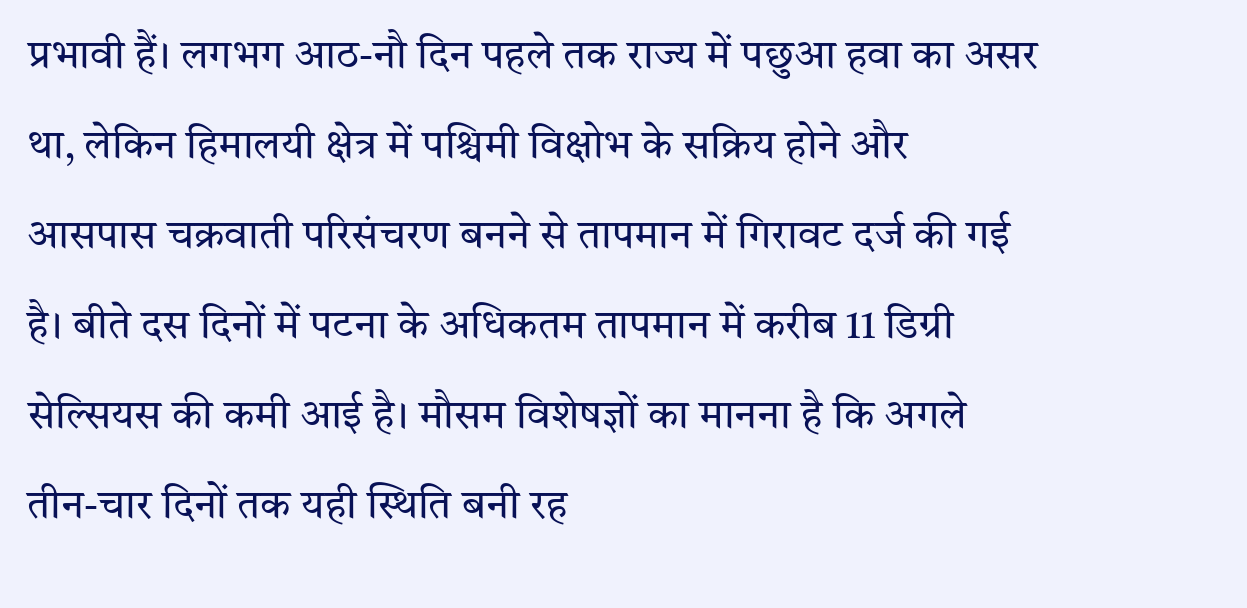प्रभावी हैं। लगभग आठ-नौ दिन पहले तक राज्य में पछुआ हवा का असर था, लेकिन हिमालयी क्षेत्र में पश्चिमी विक्षोभ के सक्रिय होने और आसपास चक्रवाती परिसंचरण बनने से तापमान में गिरावट दर्ज की गई है। बीते दस दिनों में पटना के अधिकतम तापमान में करीब 11 डिग्री सेल्सियस की कमी आई है। मौसम विशेषज्ञों का मानना है कि अगले तीन-चार दिनों तक यही स्थिति बनी रह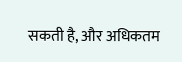सकती है, और अधिकतम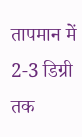तापमान में 2-3 डिग्री तक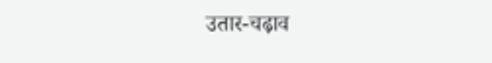उतार-चढ़ाव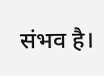संभव है।